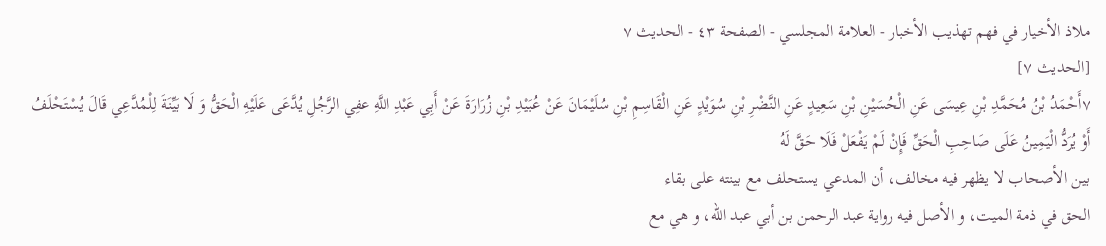ملاذ الأخيار في فهم تهذيب الأخبار - العلامة المجلسي - الصفحة ٤٣ - الحديث ٧
[الحديث ٧]
٧أَحْمَدُ بْنُ مُحَمَّدِ بْنِ عِيسَى عَنِ الْحُسَيْنِ بْنِ سَعِيدٍ عَنِ النَّضْرِ بْنِ سُوَيْدٍ عَنِ الْقَاسِمِ بْنِ سُلَيْمَانَ عَنْ عُبَيْدِ بْنِ زُرَارَةَ عَنْ أَبِي عَبْدِ اللَّهِ عفِي الرَّجُلِ يُدَّعَى عَلَيْهِ الْحَقُّ وَ لَا بَيِّنَةَ لِلْمُدَّعِي قَالَ يُسْتَحْلَفُ أَوْ يُرَدُّ الْيَمِينُ عَلَى صَاحِبِ الْحَقِّ فَإِنْ لَمْ يَفْعَلْ فَلَا حَقَّ لَهُ
بين الأصحاب لا يظهر فيه مخالف، أن المدعي يستحلف مع بينته على بقاء
الحق في ذمة الميت، و الأصل فيه رواية عبد الرحمن بن أبي عبد الله، و هي مع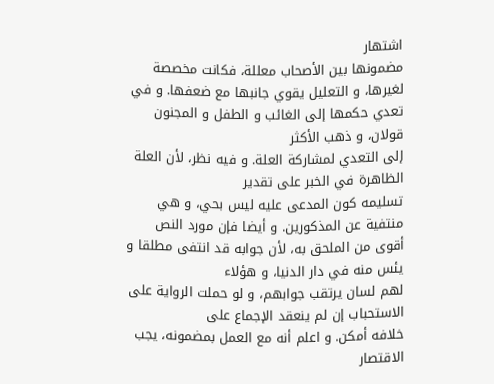اشتهار
مضمونها بين الأصحاب معللة، فكانت مخصصة لغيرها، و التعليل يقوي جانبها مع ضعفها. و في تعدي حكمها إلى الغائب و الطفل و المجنون قولان، و ذهب الأكثر
إلى التعدي لمشاركة العلة. و فيه نظر، لأن العلة الظاهرة في الخبر على تقدير
تسليمه كون المدعى عليه ليس بحي، و هي منتفية عن المذكورين. و أيضا فإن مورد النص
أقوى من الملحق به، لأن جوابه قد انتفى مطلقا و يئس منه في دار الدنيا، و هؤلاء
لهم لسان يرتقب جوابهم، و لو حملت الرواية على الاستحباب إن لم ينعقد الإجماع على
خلافه أمكن. و اعلم أنه مع العمل بمضمونه، يجب الاقتصار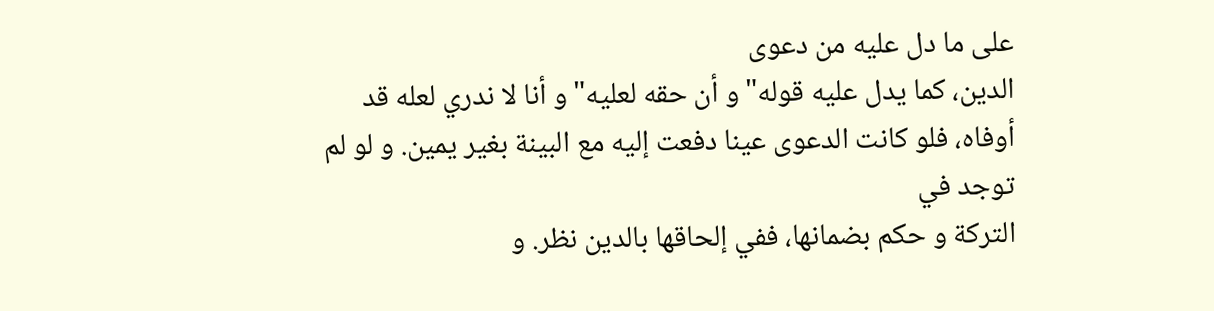على ما دل عليه من دعوى
الدين، كما يدل عليه قوله" و أن حقه لعليه" و أنا لا ندري لعله قد
أوفاه، فلو كانت الدعوى عينا دفعت إليه مع البينة بغير يمين. و لو لم توجد في
التركة و حكم بضمانها، ففي إلحاقها بالدين نظر. و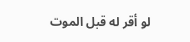لو أقر له قبل الموت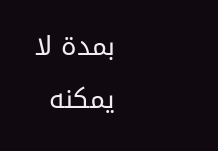بمدة لا
يمكنه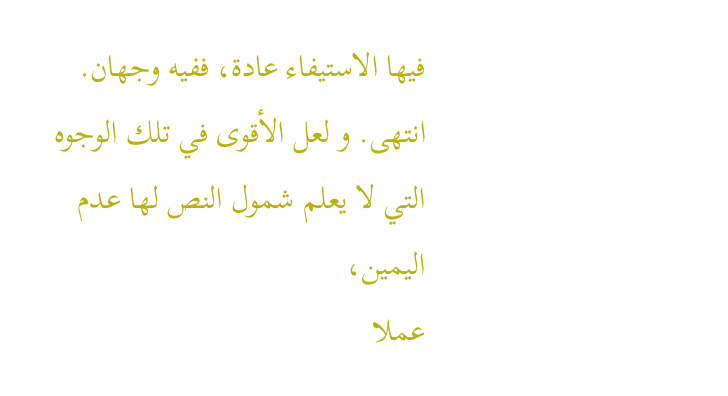فيها الاستيفاء عادة، ففيه وجهان. انتهى. و لعل الأقوى في تلك الوجوه التي لا يعلم شمول النص لها عدم اليمين،
عملا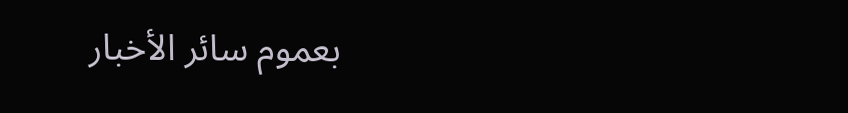بعموم سائر الأخبار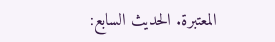المعتبرة. الحديث السابع: